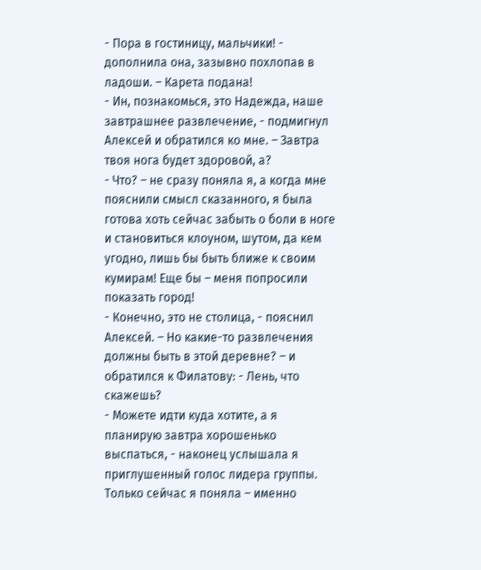- Пора в гостиницу, мальчики! - дополнила она, зазывно похлопав в ладоши. – Карета подана!
- Ин, познакомься, это Надежда, наше завтрашнее развлечение, - подмигнул Алексей и обратился ко мне. – Завтра твоя нога будет здоровой, а?
- Что? – не сразу поняла я, а когда мне пояснили смысл сказанного, я была готова хоть сейчас забыть о боли в ноге и становиться клоуном, шутом, да кем угодно, лишь бы быть ближе к своим кумирам! Еще бы – меня попросили показать город!
- Конечно, это не столица, - пояснил Алексей. – Но какие-то развлечения должны быть в этой деревне? – и обратился к Филатову: - Лень, что скажешь?
- Можете идти куда хотите, а я планирую завтра хорошенько выспаться, - наконец услышала я приглушенный голос лидера группы. Только сейчас я поняла – именно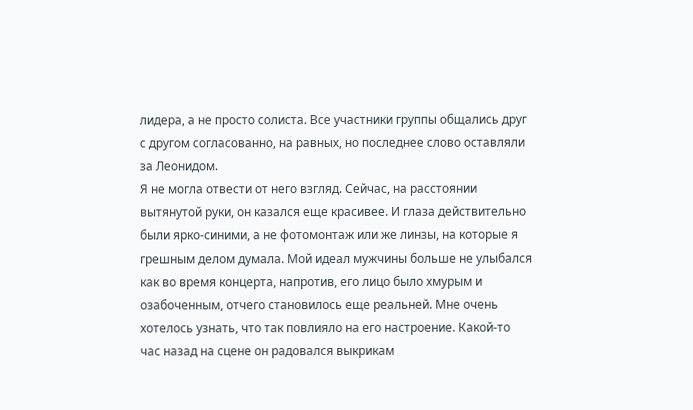лидера, а не просто солиста. Все участники группы общались друг с другом согласованно, на равных, но последнее слово оставляли за Леонидом.
Я не могла отвести от него взгляд. Сейчас, на расстоянии вытянутой руки, он казался еще красивее. И глаза действительно были ярко-синими, а не фотомонтаж или же линзы, на которые я грешным делом думала. Мой идеал мужчины больше не улыбался как во время концерта, напротив, его лицо было хмурым и озабоченным, отчего становилось еще реальней. Мне очень хотелось узнать, что так повлияло на его настроение. Какой-то час назад на сцене он радовался выкрикам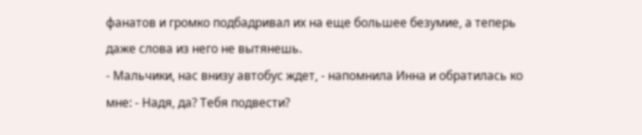фанатов и громко подбадривал их на еще большее безумие, а теперь даже слова из него не вытянешь.
- Мальчики, нас внизу автобус ждет, - напомнила Инна и обратилась ко мне: - Надя, да? Тебя подвести?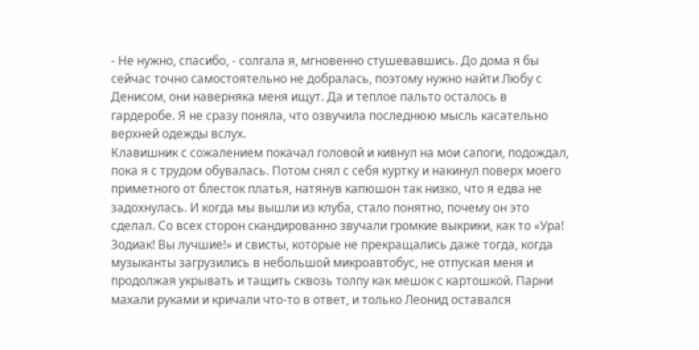- Не нужно, спасибо, - солгала я, мгновенно стушевавшись. До дома я бы сейчас точно самостоятельно не добралась, поэтому нужно найти Любу с Денисом, они наверняка меня ищут. Да и теплое пальто осталось в гардеробе. Я не сразу поняла, что озвучила последнюю мысль касательно верхней одежды вслух.
Клавишник с сожалением покачал головой и кивнул на мои сапоги, подождал, пока я с трудом обувалась. Потом снял с себя куртку и накинул поверх моего приметного от блесток платья, натянув капюшон так низко, что я едва не задохнулась. И когда мы вышли из клуба, стало понятно, почему он это сделал. Со всех сторон скандированно звучали громкие выкрики, как то «Ура! Зодиак! Вы лучшие!» и свисты, которые не прекращались даже тогда, когда музыканты загрузились в небольшой микроавтобус, не отпуская меня и продолжая укрывать и тащить сквозь толпу как мешок с картошкой. Парни махали руками и кричали что-то в ответ, и только Леонид оставался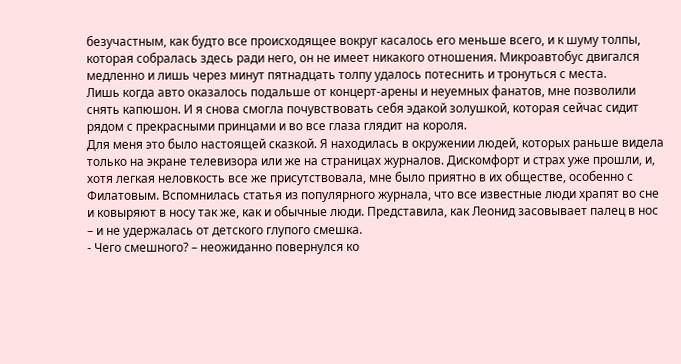безучастным, как будто все происходящее вокруг касалось его меньше всего, и к шуму толпы, которая собралась здесь ради него, он не имеет никакого отношения. Микроавтобус двигался медленно и лишь через минут пятнадцать толпу удалось потеснить и тронуться с места.
Лишь когда авто оказалось подальше от концерт-арены и неуемных фанатов, мне позволили снять капюшон. И я снова смогла почувствовать себя эдакой золушкой, которая сейчас сидит рядом с прекрасными принцами и во все глаза глядит на короля.
Для меня это было настоящей сказкой. Я находилась в окружении людей, которых раньше видела только на экране телевизора или же на страницах журналов. Дискомфорт и страх уже прошли, и, хотя легкая неловкость все же присутствовала, мне было приятно в их обществе, особенно с Филатовым. Вспомнилась статья из популярного журнала, что все известные люди храпят во сне и ковыряют в носу так же, как и обычные люди. Представила, как Леонид засовывает палец в нос – и не удержалась от детского глупого смешка.
- Чего смешного? – неожиданно повернулся ко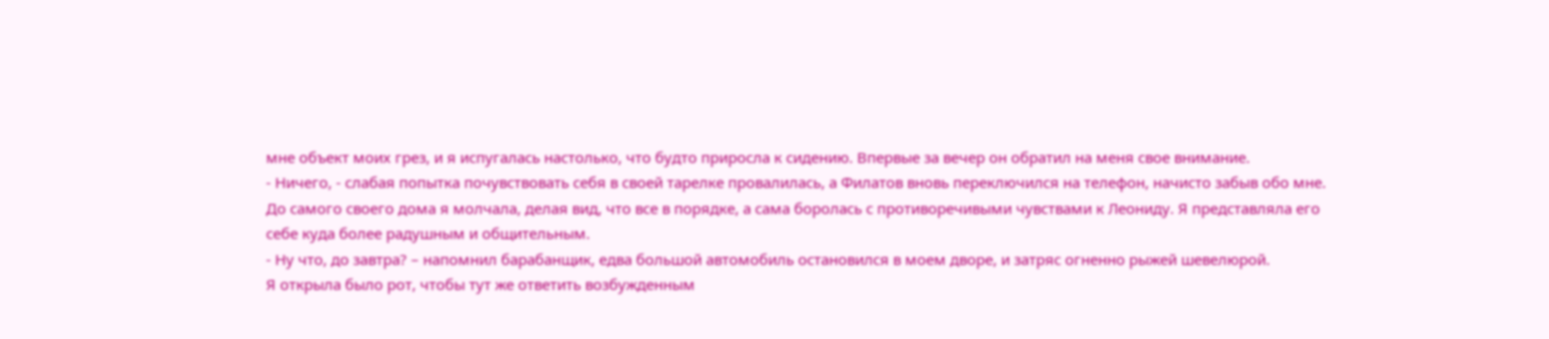мне объект моих грез, и я испугалась настолько, что будто приросла к сидению. Впервые за вечер он обратил на меня свое внимание.
- Ничего, - слабая попытка почувствовать себя в своей тарелке провалилась, а Филатов вновь переключился на телефон, начисто забыв обо мне. До самого своего дома я молчала, делая вид, что все в порядке, а сама боролась с противоречивыми чувствами к Леониду. Я представляла его себе куда более радушным и общительным.
- Ну что, до завтра? – напомнил барабанщик, едва большой автомобиль остановился в моем дворе, и затряс огненно рыжей шевелюрой.
Я открыла было рот, чтобы тут же ответить возбужденным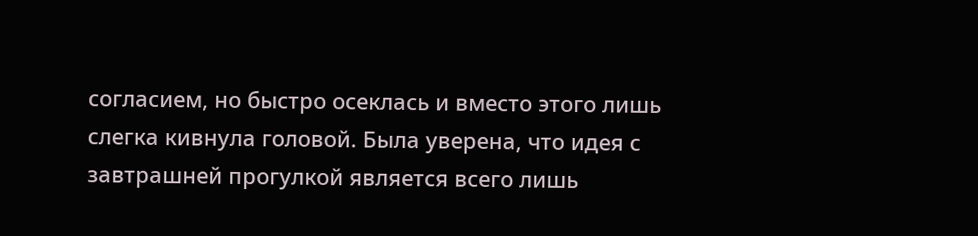согласием, но быстро осеклась и вместо этого лишь слегка кивнула головой. Была уверена, что идея с завтрашней прогулкой является всего лишь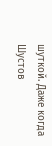шуткой. Даже когда Шустов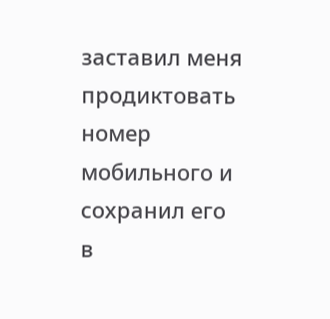заставил меня продиктовать номер мобильного и сохранил его в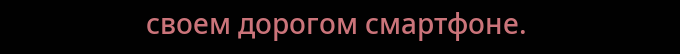своем дорогом смартфоне.